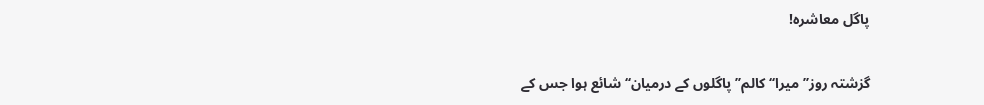پاگل معاشرہ!

گزشتہ روز’’میرا‘‘ کالم’’پاگلوں کے درمیان‘‘ شائع ہوا جس کے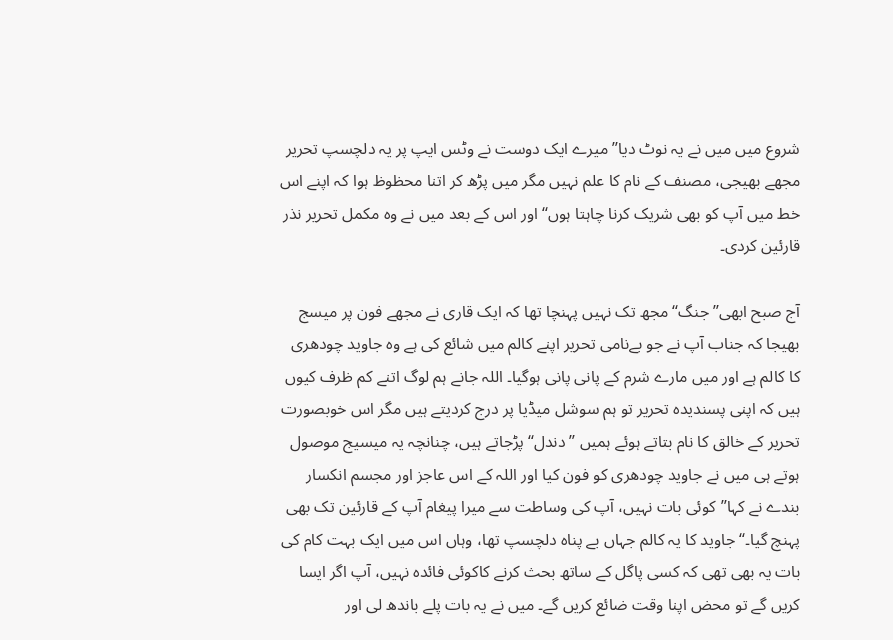شروع میں میں نے یہ نوٹ دیا’’میرے ایک دوست نے وٹس ایپ پر یہ دلچسپ تحریر مجھے بھیجی، مصنف کے نام کا علم نہیں مگر میں پڑھ کر اتنا محظوظ ہوا کہ اپنے اس خط میں آپ کو بھی شریک کرنا چاہتا ہوں‘‘ اور اس کے بعد میں نے وہ مکمل تحریر نذر قارئین کردی۔

آج صبح ابھی’’جنگ‘‘ مجھ تک نہیں پہنچا تھا کہ ایک قاری نے مجھے فون پر میسج بھیجا کہ جناب آپ نے جو بےنامی تحریر اپنے کالم میں شائع کی ہے وہ جاوید چودھری کا کالم ہے اور میں مارے شرم کے پانی پانی ہوگیا۔ اللہ جانے ہم لوگ اتنے کم ظرف کیوں ہیں کہ اپنی پسندیدہ تحریر تو ہم سوشل میڈیا پر درج کردیتے ہیں مگر اس خوبصورت تحریر کے خالق کا نام بتاتے ہوئے ہمیں ’’دندل‘‘ پڑجاتے ہیں، چنانچہ یہ میسیج موصول ہوتے ہی میں نے جاوید چودھری کو فون کیا اور اللہ کے اس عاجز اور مجسم انکسار بندے نے کہا’’کوئی بات نہیں، آپ کی وساطت سے میرا پیغام آپ کے قارئین تک بھی پہنچ گیا۔‘‘ جاوید کا یہ کالم جہاں بے پناہ دلچسپ تھا، وہاں اس میں ایک بہت کام کی بات یہ بھی تھی کہ کسی پاگل کے ساتھ بحث کرنے کاکوئی فائدہ نہیں، آپ اگر ایسا کریں گے تو محض اپنا وقت ضائع کریں گے۔ میں نے یہ بات پلے باندھ لی اور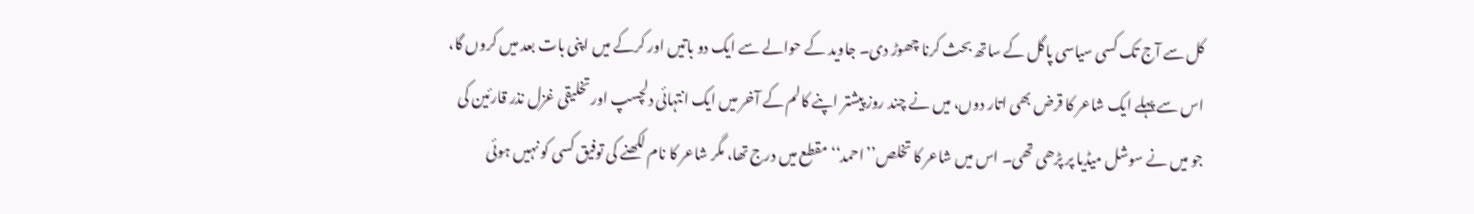کل سے آج تک کسی سیاسی پاگل کے ساتھ بحث کرنا چھوڑ دی۔ جاوید کے حوالے سے ایک دو باتیں اور کرکے میں اپنی بات بعد میں کروں گا، اس سے پہلے ایک شاعر کا قرض بھی اتار دوں، میں نے چند روز پیشتر اپنے کالم کے آخر میں ایک انتہائی دلچسپ اور تخلیقی غزل نذر قارئین کی جو میں نے سوشل میڈیا پر پڑھی تھی۔ اس میں شاعر کا تخلص’’احمد‘‘ مقطع میں درج تھا، مگر شاعر کا نام لکھنے کی توفیق کسی کو نہیں ہوئی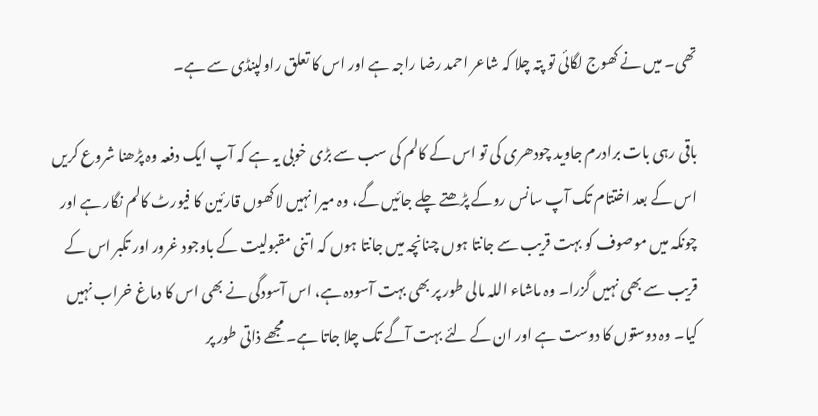تھی۔ میں نے کھوج لگائی تو پتہ چلا کہ شاعر احمد رضا راجہ ہے اور اس کا تعلق راولپنڈی سے ہے۔

باقی رہی بات برادرم جاوید چودھری کی تو اس کے کالم کی سب سے بڑی خوبی یہ ہے کہ آپ ایک دفعہ وہ پڑھنا شروع کریں اس کے بعد اختتام تک آپ سانس روکے پڑھتے چلے جائیں گے، وہ میرا نہیں لاکھوں قارئین کا فیورٹ کالم نگار ہے اور چونکہ میں موصوف کو بہت قریب سے جانتا ہوں چنانچہ میں جانتا ہوں کہ اتنی مقبولیت کے باوجود غرور اور تکبر اس کے قریب سے بھی نہیں گزرا۔ وہ ماشاء اللہ مالی طور پر بھی بہت آسودہ ہے، اس آسودگی نے بھی اس کا دماغ خراب نہیں کیا۔ وہ دوستوں کا دوست ہے اور ان کے لئے بہت آگے تک چلا جاتا ہے۔ مجھے ذاتی طور پر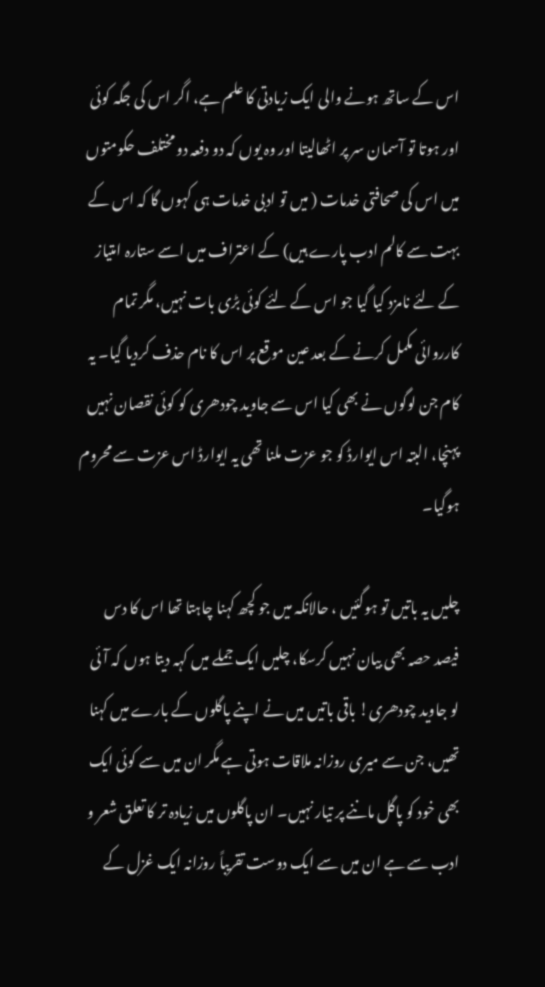اس کے ساتھ ہونے والی ایک زیادتی کا علم ہے، اگر اس کی جگہ کوئی اور ہوتا تو آسمان سر پر اٹھالیتا اور وہ یوں کہ دو دفعہ دو مختلف حکومتوں میں اس کی صحافتی خدمات ( میں تو ادبی خدمات ہی کہوں گا کہ اس کے بہت سے کالم ادب پارے ہیں) کے اعتراف میں اسے ستارہ امتیاز کے لئے نامزد کیا گیا جو اس کے لئے کوئی بڑی بات نہیں، مگر تمام کارروائی مکمل کرنے کے بعد عین موقع پر اس کا نام حذف کردیا گیا۔ یہ کام جن لوگوں نے بھی کیا اس سے جاوید چودھری کو کوئی نقصان نہیں پہنچا، البتہ اس ایوارڈ کو جو عزت ملنا تھی یہ ایوارڈ اس عزت سے محروم ہوگیا۔

چلیں یہ باتیں تو ہوگئیں ، حالانکہ میں جو کچھ کہنا چاہتا تھا اس کا دس فیصد حصہ بھی بیان نہیں کرسکا، چلیں ایک جملے میں کہہ دیتا ہوں کہ آئی لو جاوید چودھری! باقی باتیں میں نے اپنے پاگلوں کے بارے میں کہنا تھیں، جن سے میری روزانہ ملاقات ہوتی ہے مگر ان میں سے کوئی ایک بھی خود کو پاگل ماننے پر تیار نہیں۔ ان پاگلوں میں زیادہ تر کا تعلق شعر و ادب سے ہے ان میں سے ایک دوست تقریباً روزانہ ایک غزل کے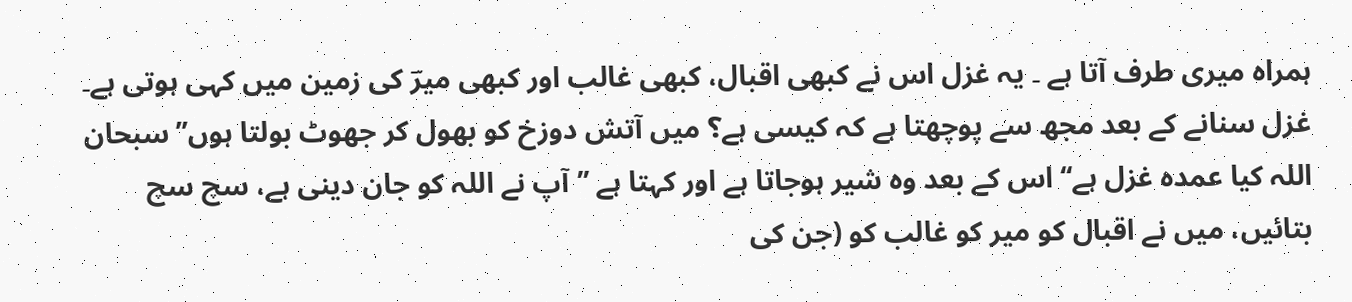ہمراہ میری طرف آتا ہے ۔ یہ غزل اس نے کبھی اقبال، کبھی غالب اور کبھی میرؔ کی زمین میں کہی ہوتی ہے۔ غزل سنانے کے بعد مجھ سے پوچھتا ہے کہ کیسی ہے؟ میں آتش دوزخ کو بھول کر جھوٹ بولتا ہوں’’سبحان اللہ کیا عمدہ غزل ہے‘‘ اس کے بعد وہ شیر ہوجاتا ہے اور کہتا ہے ’’آپ نے اللہ کو جان دینی ہے، سچ سچ بتائیں، میں نے اقبال کو میر کو غالب کو (جن کی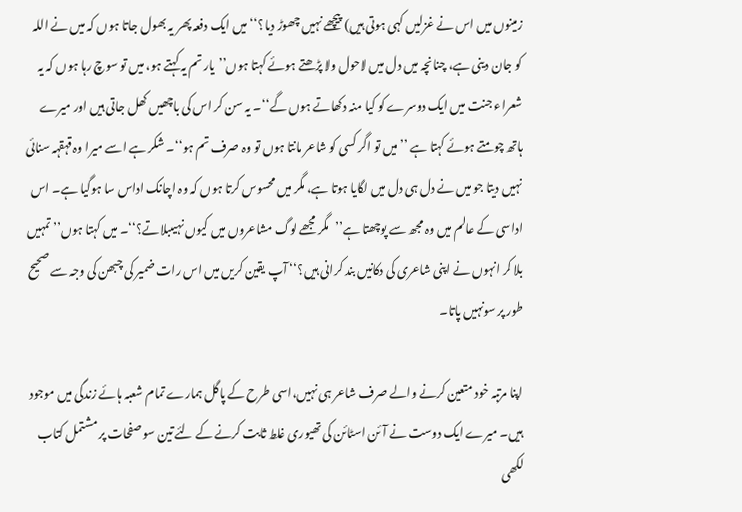زمینوں میں اس نے غزلیں کہی ہوتی ہیں) پیچھے نہیں چھوڑ دیا؟‘‘ میں ایک دفعہ پھر یہ بھول جاتا ہوں کہ میں نے اللہ کو جان دینی ہے، چنانچہ میں دل میں لاحول ولا پڑھتے ہوئے کہتا ہوں’’یار تم یہ کہتے ہو، میں تو سوچ رہا ہوں کہ یہ شعراء جنت میں ایک دوسرے کو کیا منہ دکھاتے ہوں گے‘‘۔ یہ سن کر اس کی باچھیں کھل جاتی ہیں اور میرے ہاتھ چومتے ہوئے کہتا ہے ’’میں تو اگر کسی کو شاعر مانتا ہوں تو وہ صرف تم ہو‘‘۔ شکر ہے اسے میرا وہ قہقہہ سنائی نہیں دیتا جو میں نے دل ہی دل میں لگایا ہوتا ہے، مگر میں محسوس کرتا ہوں کہ وہ اچانک اداس سا ہوگیا ہے۔ اس اداسی کے عالم میں وہ مجھ سے پوچھتا ہے’’مگر مجھے لوگ مشاعروں میں کیوں نہیںبلاتے؟‘‘۔ میں کہتا ہوں’’ تمہیں بلا کر انہوں نے اپنی شاعری کی دکانیں بند کرانی ہیں؟‘‘ آپ یقین کریں میں اس رات ضمیر کی چبھن کی وجہ سے صحیح طور پر سونہیں پاتا۔

اپنا مرتبہ خود متعین کرنے والے صرف شاعر ہی نہیں،اسی طرح کے پاگل ہمارے تمام شعبہ ہائے زندگی میں موجود ہیں۔ میرے ایک دوست نے آئن اسٹائن کی تھیوری غلط ثابت کرنے کے لئے تین سو صفحات پر مشتمل کتاب لکھی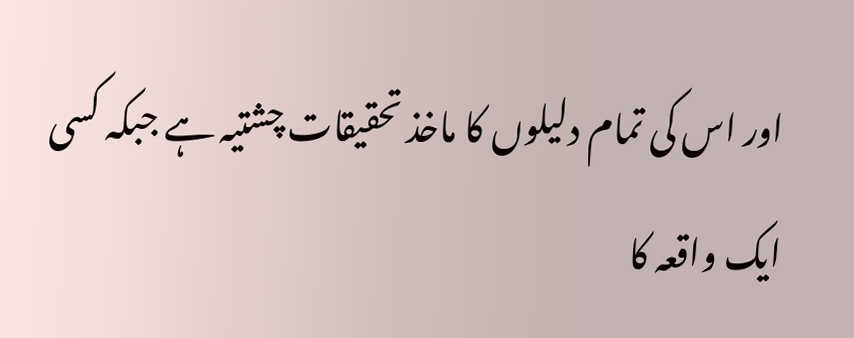اور اس کی تمام دلیلوں کا ماخذ تحقیقات چشتیہ ہے جبکہ کسی ایک واقعہ کا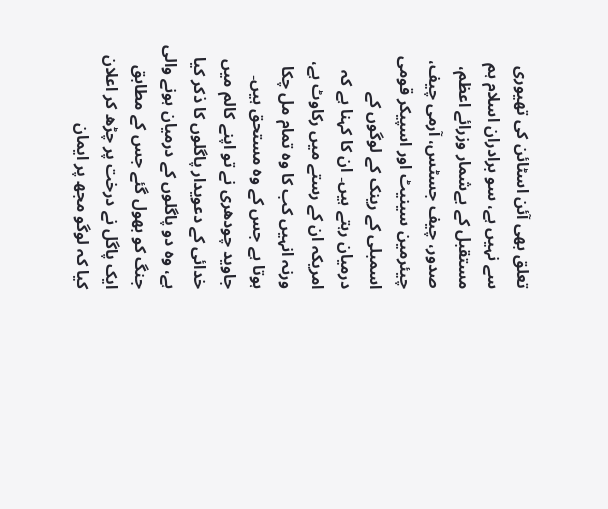تعلق بھی آئن اسٹائن کی تھیوری سے نہیں ہے، سو برادران اسلام ہم مستقبل کے بےشمار وزرائے اعظم، صدور، چیف جسٹس، آرمی چیف، چیئرمین سینیٹ اور اسپیکر قومی اسمبلی کے رینک کے لوگوں کے درمیان رہتے ہیں۔ ان کا کہنا ہے کہ امریکہ ان کے رستے میں رکاوٹ ہے، ورنہ انہیں کب کا وہ تمام مل چکا ہوتا ہے جس کے وہ مستحق ہیں۔ جاوید چودھری نے تو اپنے کالم میں خدائی کے دعویدار پاگلوں کا ذکر کیا ہے، وہ دو پاگلوں کے درمیان ہونے والی جنگ کو بھول گئے جس کے مطابق ایک پاگل نے درخت پر چڑھ کر اعلان کیا کہ لوگو مجھ پر ایمان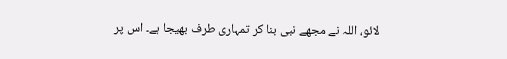لائو، اللہ نے مجھے نبی بنا کر تمہاری طرف بھیجا ہے۔ اس پر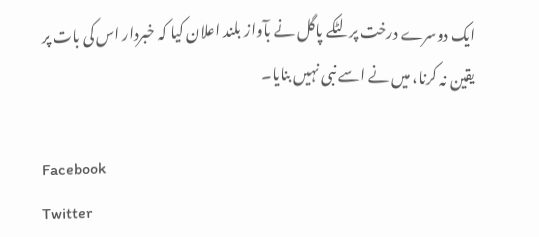ایک دوسرے درخت پر لٹکے پاگل نے بآواز بلند اعلان کیا کہ خبردار اس کی بات پر یقین نہ کرنا، میں نے اسے نبی نہیں بنایا۔

Facebook
Twitter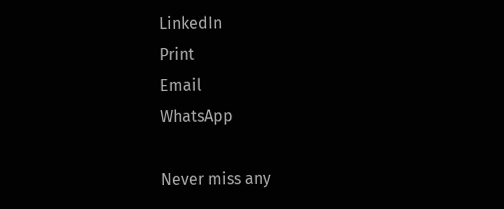LinkedIn
Print
Email
WhatsApp

Never miss any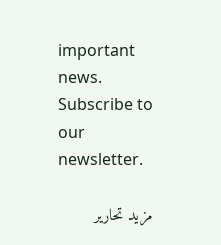important news. Subscribe to our newsletter.

مزید تحاریر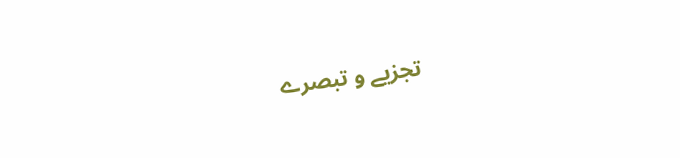تجزیے و تبصرے